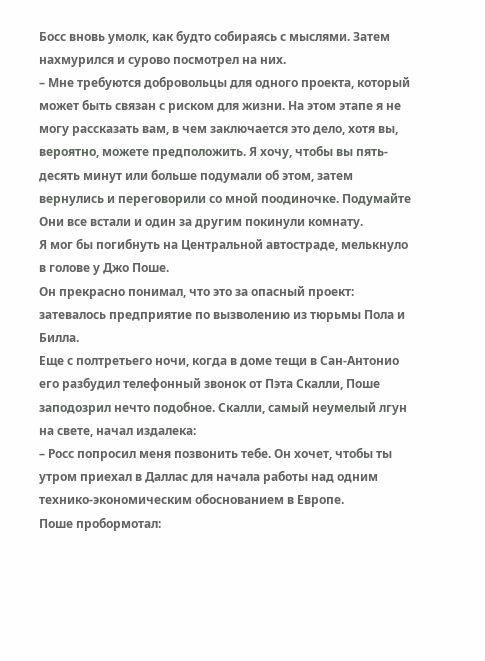Босс вновь умолк, как будто собираясь с мыслями. Затем нахмурился и сурово посмотрел на них.
– Мне требуются добровольцы для одного проекта, который может быть связан с риском для жизни. На этом этапе я не могу рассказать вам, в чем заключается это дело, хотя вы, вероятно, можете предположить. Я хочу, чтобы вы пять-десять минут или больше подумали об этом, затем вернулись и переговорили со мной поодиночке. Подумайте
Они все встали и один за другим покинули комнату.
Я мог бы погибнуть на Центральной автостраде, мелькнуло в голове у Джо Поше.
Он прекрасно понимал, что это за опасный проект: затевалось предприятие по вызволению из тюрьмы Пола и Билла.
Еще с полтретьего ночи, когда в доме тещи в Сан-Антонио его разбудил телефонный звонок от Пэта Скалли, Поше заподозрил нечто подобное. Скалли, самый неумелый лгун на свете, начал издалека:
– Росс попросил меня позвонить тебе. Он хочет, чтобы ты утром приехал в Даллас для начала работы над одним технико-экономическим обоснованием в Европе.
Поше пробормотал: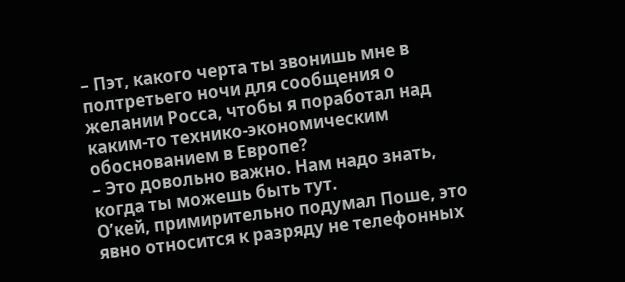– Пэт, какого черта ты звонишь мне в полтретьего ночи для сообщения о желании Росса, чтобы я поработал над каким-то технико-экономическим обоснованием в Европе?
– Это довольно важно. Нам надо знать, когда ты можешь быть тут.
О’кей, примирительно подумал Поше, это явно относится к разряду не телефонных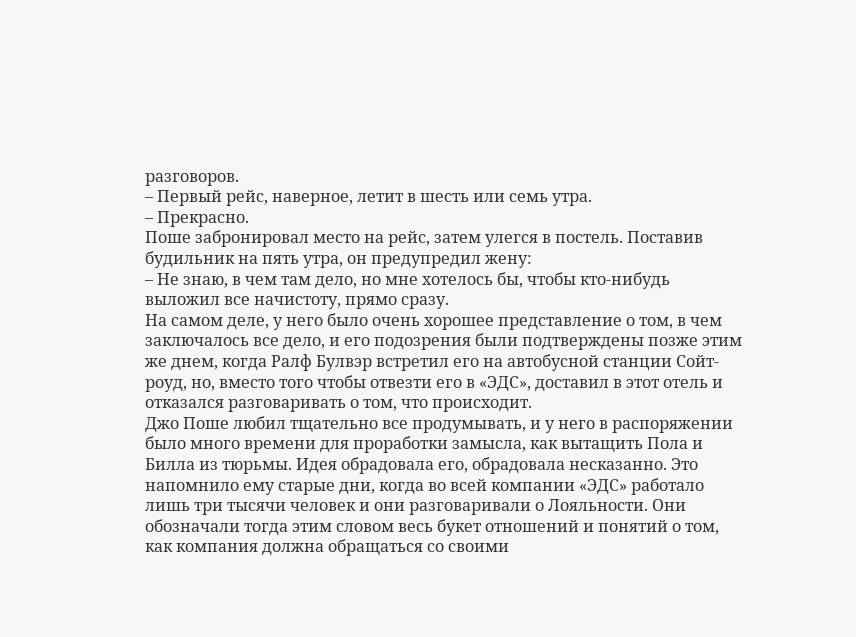разговоров.
– Первый рейс, наверное, летит в шесть или семь утра.
– Прекрасно.
Поше забронировал место на рейс, затем улегся в постель. Поставив будильник на пять утра, он предупредил жену:
– Не знаю, в чем там дело, но мне хотелось бы, чтобы кто-нибудь выложил все начистоту, прямо сразу.
На самом деле, у него было очень хорошее представление о том, в чем заключалось все дело, и его подозрения были подтверждены позже этим же днем, когда Ралф Булвэр встретил его на автобусной станции Сойт-роуд, но, вместо того чтобы отвезти его в «ЭДС», доставил в этот отель и отказался разговаривать о том, что происходит.
Джо Поше любил тщательно все продумывать, и у него в распоряжении было много времени для проработки замысла, как вытащить Пола и Билла из тюрьмы. Идея обрадовала его, обрадовала несказанно. Это напомнило ему старые дни, когда во всей компании «ЭДС» работало лишь три тысячи человек и они разговаривали о Лояльности. Они обозначали тогда этим словом весь букет отношений и понятий о том, как компания должна обращаться со своими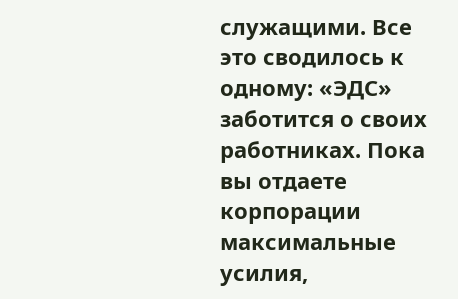служащими. Все это сводилось к одному: «ЭДС» заботится о своих работниках. Пока вы отдаете корпорации максимальные усилия,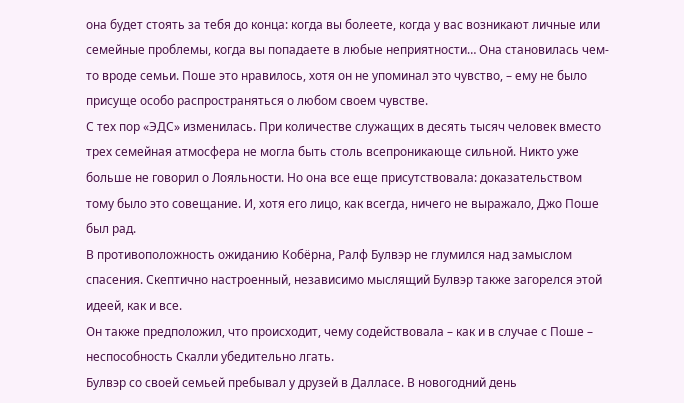она будет стоять за тебя до конца: когда вы болеете, когда у вас возникают личные или семейные проблемы, когда вы попадаете в любые неприятности… Она становилась чем-то вроде семьи. Поше это нравилось, хотя он не упоминал это чувство, – ему не было присуще особо распространяться о любом своем чувстве.
С тех пор «ЭДС» изменилась. При количестве служащих в десять тысяч человек вместо трех семейная атмосфера не могла быть столь всепроникающе сильной. Никто уже больше не говорил о Лояльности. Но она все еще присутствовала: доказательством тому было это совещание. И, хотя его лицо, как всегда, ничего не выражало, Джо Поше был рад.
В противоположность ожиданию Кобёрна, Ралф Булвэр не глумился над замыслом спасения. Скептично настроенный, независимо мыслящий Булвэр также загорелся этой идеей, как и все.
Он также предположил, что происходит, чему содействовала – как и в случае с Поше – неспособность Скалли убедительно лгать.
Булвэр со своей семьей пребывал у друзей в Далласе. В новогодний день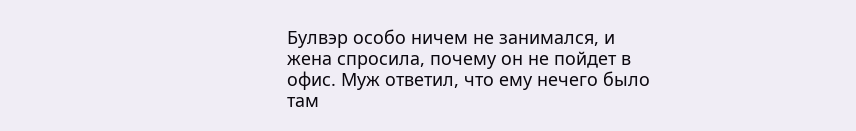Булвэр особо ничем не занимался, и жена спросила, почему он не пойдет в офис. Муж ответил, что ему нечего было там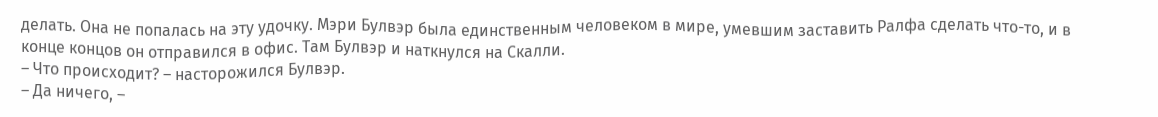делать. Она не попалась на эту удочку. Мэри Булвэр была единственным человеком в мире, умевшим заставить Ралфа сделать что-то, и в конце концов он отправился в офис. Там Булвэр и наткнулся на Скалли.
– Что происходит? – насторожился Булвэр.
– Да ничего, –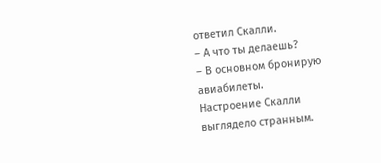ответил Скалли.
– А что ты делаешь?
– В основном бронирую авиабилеты.
Настроение Скалли выглядело странным.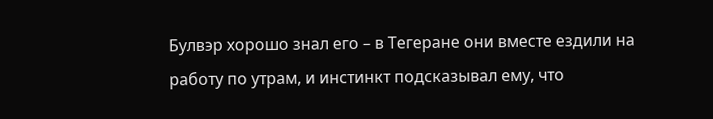Булвэр хорошо знал его – в Тегеране они вместе ездили на работу по утрам, и инстинкт подсказывал ему, что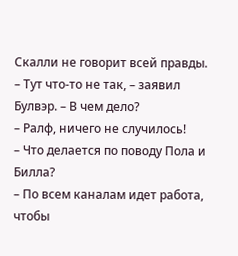Скалли не говорит всей правды.
– Тут что-то не так, – заявил Булвэр. – В чем дело?
– Ралф, ничего не случилось!
– Что делается по поводу Пола и Билла?
– По всем каналам идет работа, чтобы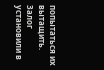попытаться их вытащить. Залог установили в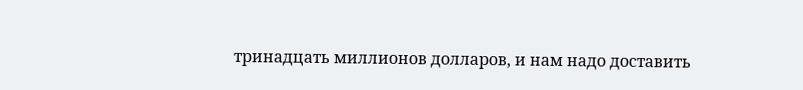тринадцать миллионов долларов, и нам надо доставить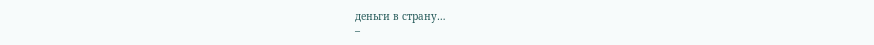деньги в страну…
–